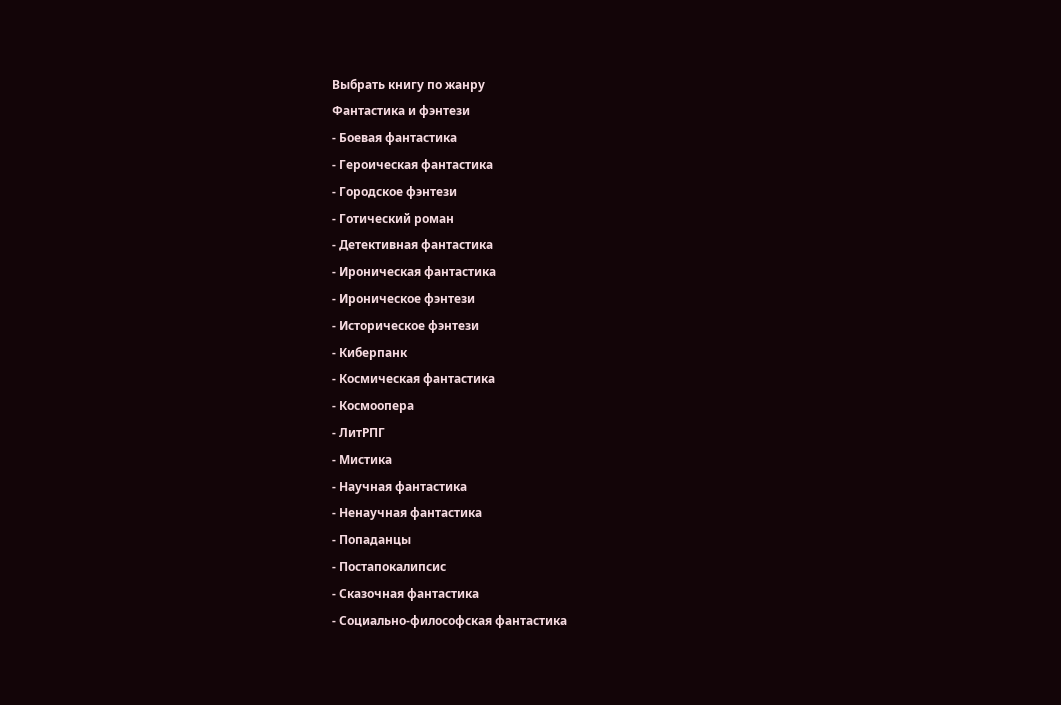Выбрать книгу по жанру
Фантастика и фэнтези
- Боевая фантастика
- Героическая фантастика
- Городское фэнтези
- Готический роман
- Детективная фантастика
- Ироническая фантастика
- Ироническое фэнтези
- Историческое фэнтези
- Киберпанк
- Космическая фантастика
- Космоопера
- ЛитРПГ
- Мистика
- Научная фантастика
- Ненаучная фантастика
- Попаданцы
- Постапокалипсис
- Сказочная фантастика
- Социально-философская фантастика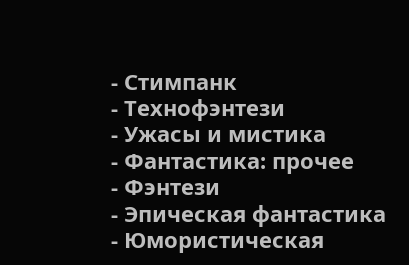- Стимпанк
- Технофэнтези
- Ужасы и мистика
- Фантастика: прочее
- Фэнтези
- Эпическая фантастика
- Юмористическая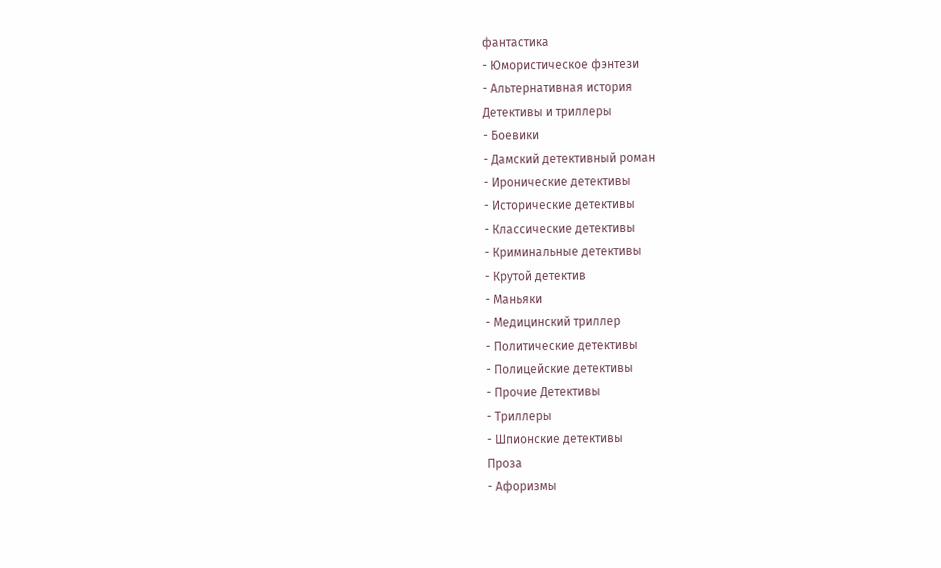фантастика
- Юмористическое фэнтези
- Альтернативная история
Детективы и триллеры
- Боевики
- Дамский детективный роман
- Иронические детективы
- Исторические детективы
- Классические детективы
- Криминальные детективы
- Крутой детектив
- Маньяки
- Медицинский триллер
- Политические детективы
- Полицейские детективы
- Прочие Детективы
- Триллеры
- Шпионские детективы
Проза
- Афоризмы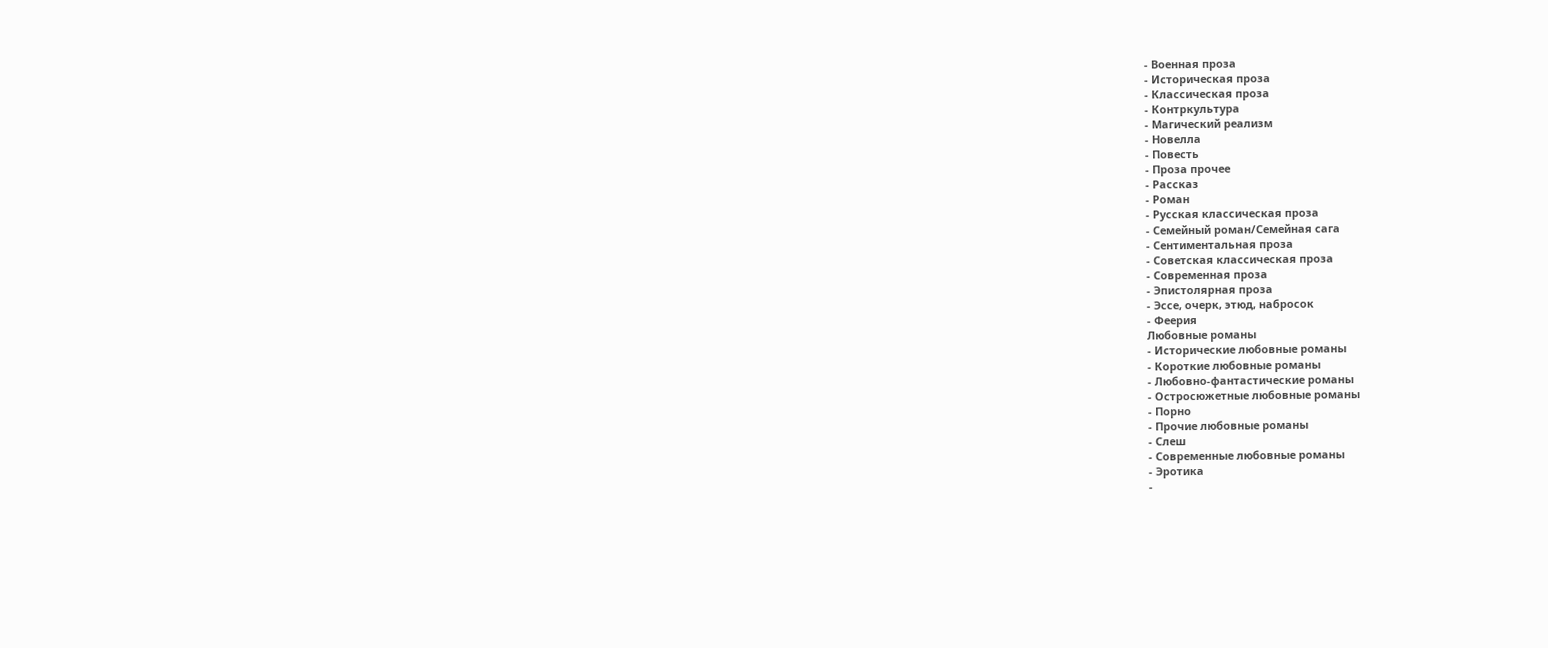- Военная проза
- Историческая проза
- Классическая проза
- Контркультура
- Магический реализм
- Новелла
- Повесть
- Проза прочее
- Рассказ
- Роман
- Русская классическая проза
- Семейный роман/Семейная сага
- Сентиментальная проза
- Советская классическая проза
- Современная проза
- Эпистолярная проза
- Эссе, очерк, этюд, набросок
- Феерия
Любовные романы
- Исторические любовные романы
- Короткие любовные романы
- Любовно-фантастические романы
- Остросюжетные любовные романы
- Порно
- Прочие любовные романы
- Слеш
- Современные любовные романы
- Эротика
-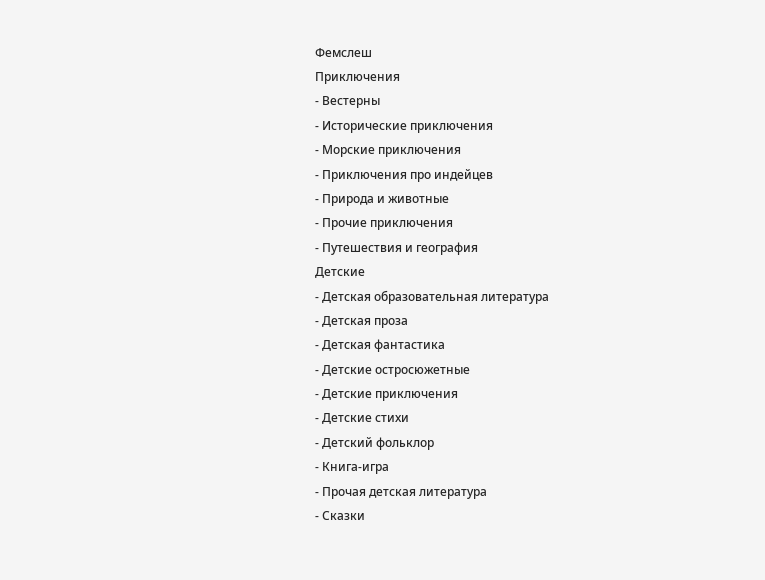Фемслеш
Приключения
- Вестерны
- Исторические приключения
- Морские приключения
- Приключения про индейцев
- Природа и животные
- Прочие приключения
- Путешествия и география
Детские
- Детская образовательная литература
- Детская проза
- Детская фантастика
- Детские остросюжетные
- Детские приключения
- Детские стихи
- Детский фольклор
- Книга-игра
- Прочая детская литература
- Сказки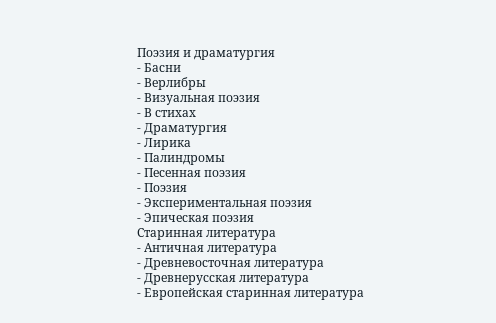Поэзия и драматургия
- Басни
- Верлибры
- Визуальная поэзия
- В стихах
- Драматургия
- Лирика
- Палиндромы
- Песенная поэзия
- Поэзия
- Экспериментальная поэзия
- Эпическая поэзия
Старинная литература
- Античная литература
- Древневосточная литература
- Древнерусская литература
- Европейская старинная литература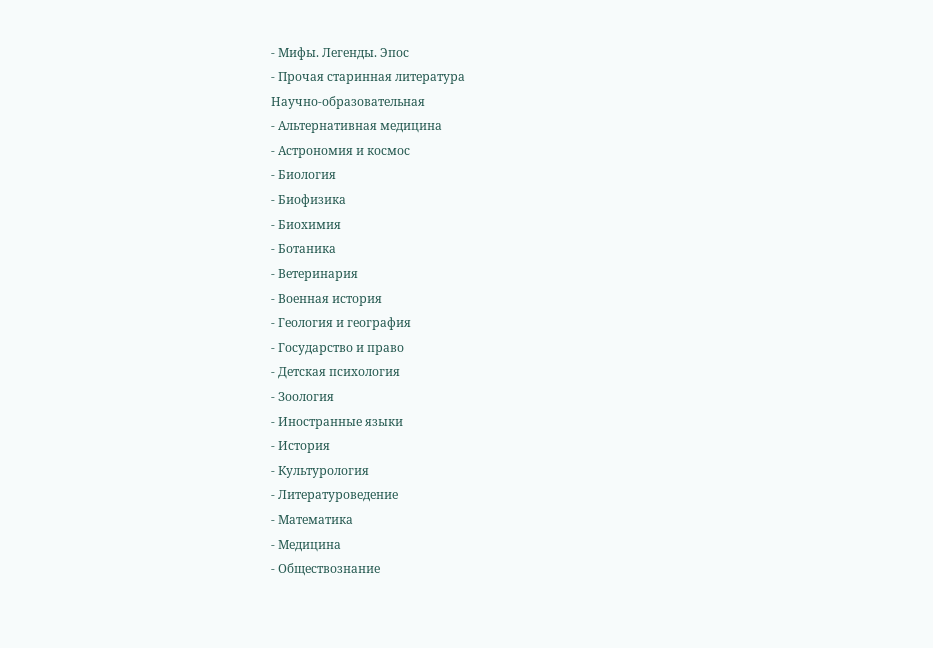- Мифы. Легенды. Эпос
- Прочая старинная литература
Научно-образовательная
- Альтернативная медицина
- Астрономия и космос
- Биология
- Биофизика
- Биохимия
- Ботаника
- Ветеринария
- Военная история
- Геология и география
- Государство и право
- Детская психология
- Зоология
- Иностранные языки
- История
- Культурология
- Литературоведение
- Математика
- Медицина
- Обществознание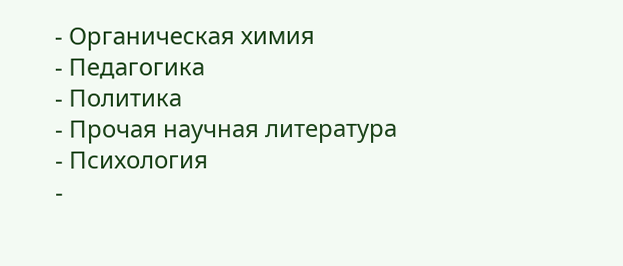- Органическая химия
- Педагогика
- Политика
- Прочая научная литература
- Психология
-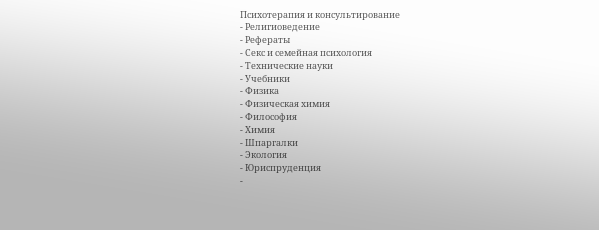Психотерапия и консультирование
- Религиоведение
- Рефераты
- Секс и семейная психология
- Технические науки
- Учебники
- Физика
- Физическая химия
- Философия
- Химия
- Шпаргалки
- Экология
- Юриспруденция
-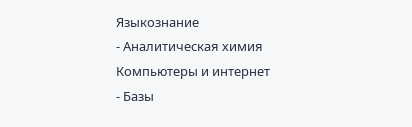Языкознание
- Аналитическая химия
Компьютеры и интернет
- Базы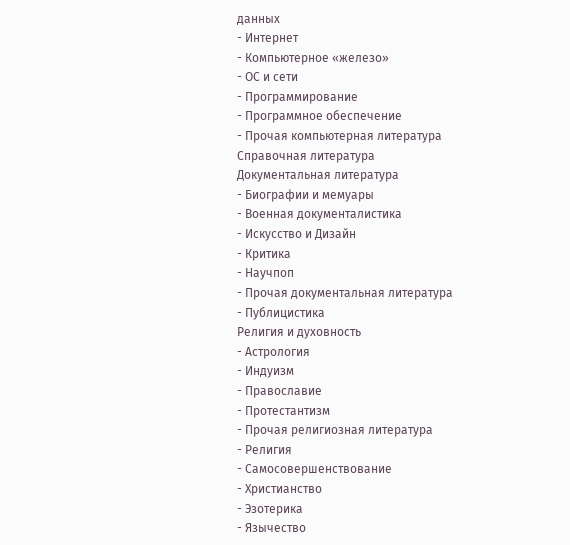данных
- Интернет
- Компьютерное «железо»
- ОС и сети
- Программирование
- Программное обеспечение
- Прочая компьютерная литература
Справочная литература
Документальная литература
- Биографии и мемуары
- Военная документалистика
- Искусство и Дизайн
- Критика
- Научпоп
- Прочая документальная литература
- Публицистика
Религия и духовность
- Астрология
- Индуизм
- Православие
- Протестантизм
- Прочая религиозная литература
- Религия
- Самосовершенствование
- Христианство
- Эзотерика
- Язычество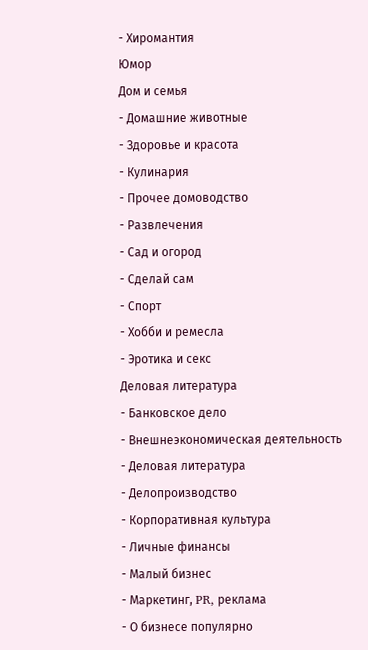- Хиромантия
Юмор
Дом и семья
- Домашние животные
- Здоровье и красота
- Кулинария
- Прочее домоводство
- Развлечения
- Сад и огород
- Сделай сам
- Спорт
- Хобби и ремесла
- Эротика и секс
Деловая литература
- Банковское дело
- Внешнеэкономическая деятельность
- Деловая литература
- Делопроизводство
- Корпоративная культура
- Личные финансы
- Малый бизнес
- Маркетинг, PR, реклама
- О бизнесе популярно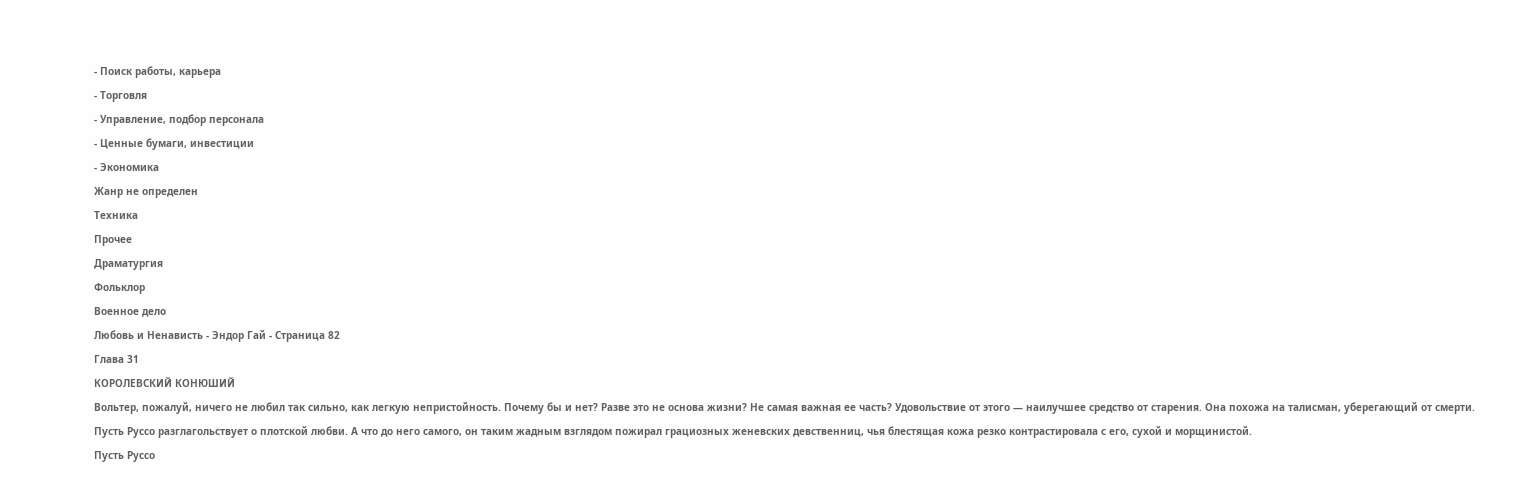- Поиск работы, карьера
- Торговля
- Управление, подбор персонала
- Ценные бумаги, инвестиции
- Экономика
Жанр не определен
Техника
Прочее
Драматургия
Фольклор
Военное дело
Любовь и Ненависть - Эндор Гай - Страница 82
Глава 31
КОРОЛЕВСКИЙ КОНЮШИЙ
Вольтер, пожалуй, ничего не любил так сильно, как легкую непристойность. Почему бы и нет? Разве это не основа жизни? Не самая важная ее часть? Удовольствие от этого — наилучшее средство от старения. Она похожа на талисман, уберегающий от смерти.
Пусть Руссо разглагольствует о плотской любви. А что до него самого, он таким жадным взглядом пожирал грациозных женевских девственниц, чья блестящая кожа резко контрастировала с его, сухой и морщинистой.
Пусть Руссо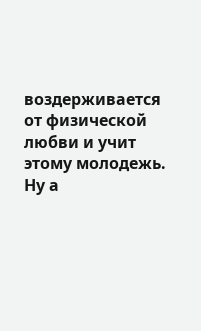воздерживается от физической любви и учит этому молодежь. Ну а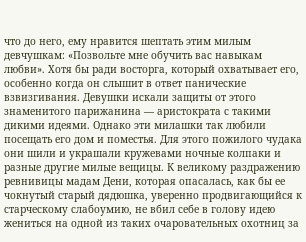что до него, ему нравится шептать этим милым девчушкам: «Позвольте мне обучить вас навыкам любви». Хотя бы ради восторга, который охватывает его, особенно когда он слышит в ответ панические взвизгивания. Девушки искали защиты от этого знаменитого парижанина — аристократа с такими дикими идеями. Однако эти милашки так любили посещать его дом и поместья. Для этого пожилого чудака они шили и украшали кружевами ночные колпаки и разные другие милые вещицы. К великому раздражению ревнивицы мадам Дени, которая опасалась, как бы ее чокнутый старый дядюшка, уверенно продвигающийся к старческому слабоумию, не вбил себе в голову идею жениться на одной из таких очаровательных охотниц за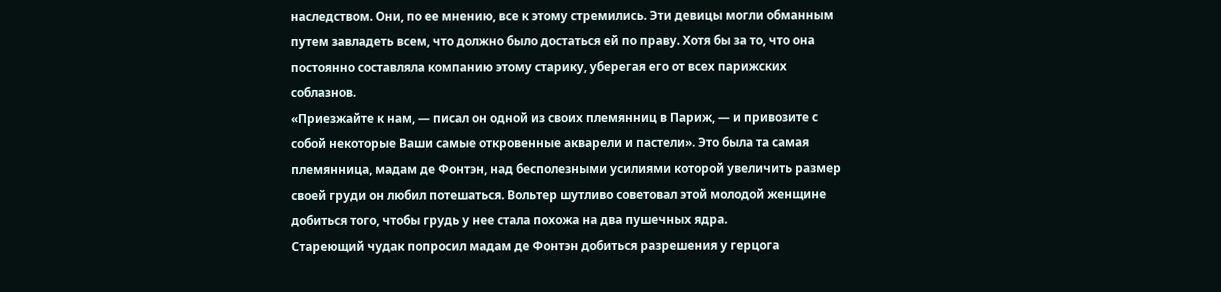наследством. Они, по ее мнению, все к этому стремились. Эти девицы могли обманным путем завладеть всем, что должно было достаться ей по праву. Хотя бы за то, что она постоянно составляла компанию этому старику, уберегая его от всех парижских соблазнов.
«Приезжайте к нам, — писал он одной из своих племянниц в Париж, — и привозите с собой некоторые Ваши самые откровенные акварели и пастели». Это была та самая племянница, мадам де Фонтэн, над бесполезными усилиями которой увеличить размер своей груди он любил потешаться. Вольтер шутливо советовал этой молодой женщине добиться того, чтобы грудь у нее стала похожа на два пушечных ядра.
Стареющий чудак попросил мадам де Фонтэн добиться разрешения у герцога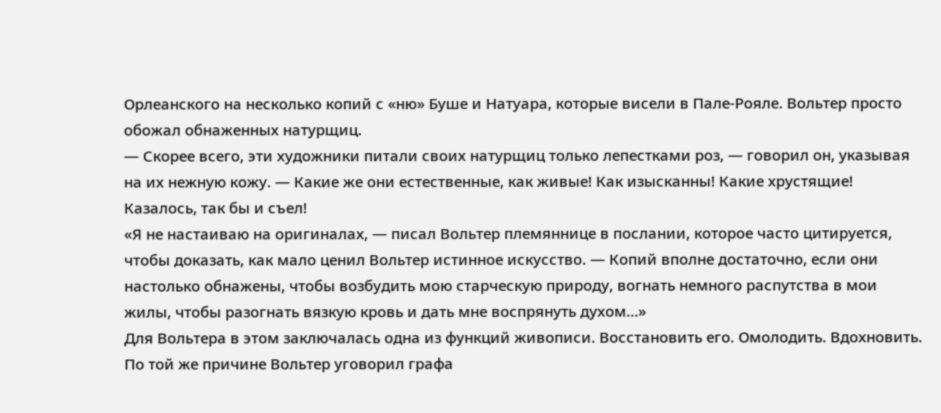Орлеанского на несколько копий с «ню» Буше и Натуара, которые висели в Пале-Рояле. Вольтер просто обожал обнаженных натурщиц.
— Скорее всего, эти художники питали своих натурщиц только лепестками роз, — говорил он, указывая на их нежную кожу. — Какие же они естественные, как живые! Как изысканны! Какие хрустящие! Казалось, так бы и съел!
«Я не настаиваю на оригиналах, — писал Вольтер племяннице в послании, которое часто цитируется, чтобы доказать, как мало ценил Вольтер истинное искусство. — Копий вполне достаточно, если они настолько обнажены, чтобы возбудить мою старческую природу, вогнать немного распутства в мои жилы, чтобы разогнать вязкую кровь и дать мне воспрянуть духом…»
Для Вольтера в этом заключалась одна из функций живописи. Восстановить его. Омолодить. Вдохновить.
По той же причине Вольтер уговорил графа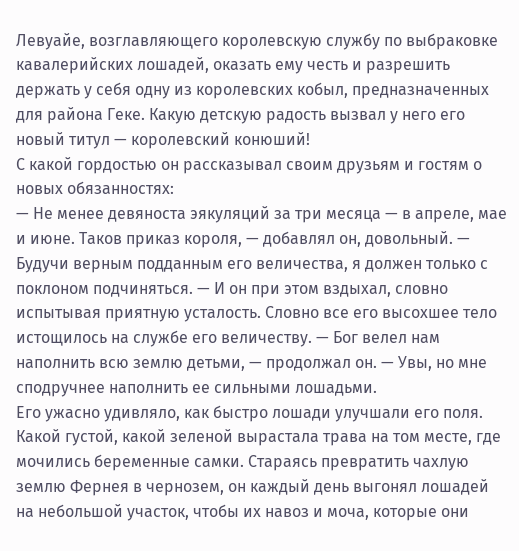Левуайе, возглавляющего королевскую службу по выбраковке кавалерийских лошадей, оказать ему честь и разрешить держать у себя одну из королевских кобыл, предназначенных для района Геке. Какую детскую радость вызвал у него его новый титул — королевский конюший!
С какой гордостью он рассказывал своим друзьям и гостям о новых обязанностях:
— Не менее девяноста эякуляций за три месяца — в апреле, мае и июне. Таков приказ короля, — добавлял он, довольный. — Будучи верным подданным его величества, я должен только с поклоном подчиняться. — И он при этом вздыхал, словно испытывая приятную усталость. Словно все его высохшее тело истощилось на службе его величеству. — Бог велел нам наполнить всю землю детьми, — продолжал он. — Увы, но мне сподручнее наполнить ее сильными лошадьми.
Его ужасно удивляло, как быстро лошади улучшали его поля. Какой густой, какой зеленой вырастала трава на том месте, где мочились беременные самки. Стараясь превратить чахлую землю Фернея в чернозем, он каждый день выгонял лошадей на небольшой участок, чтобы их навоз и моча, которые они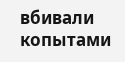вбивали копытами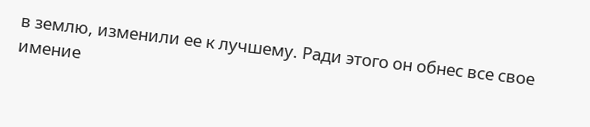в землю, изменили ее к лучшему. Ради этого он обнес все свое имение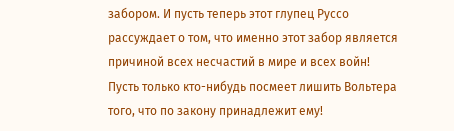забором. И пусть теперь этот глупец Руссо рассуждает о том, что именно этот забор является причиной всех несчастий в мире и всех войн! Пусть только кто-нибудь посмеет лишить Вольтера того, что по закону принадлежит ему!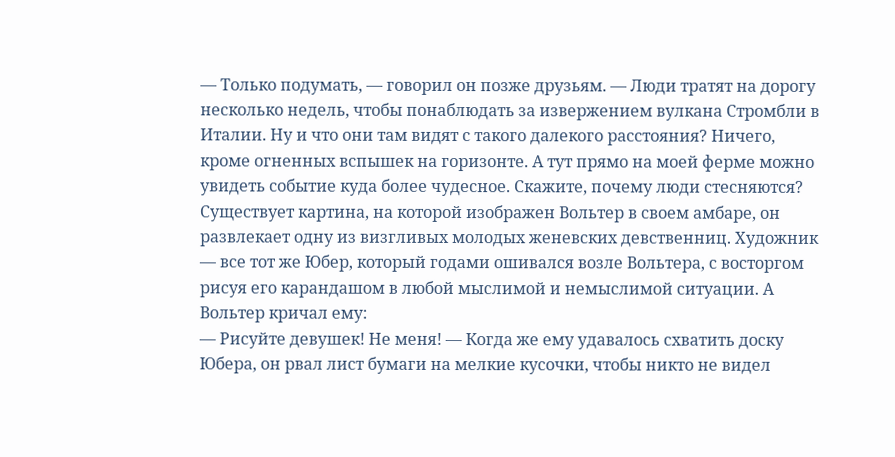— Только подумать, — говорил он позже друзьям. — Люди тратят на дорогу несколько недель, чтобы понаблюдать за извержением вулкана Стромбли в Италии. Ну и что они там видят с такого далекого расстояния? Ничего, кроме огненных вспышек на горизонте. А тут прямо на моей ферме можно увидеть событие куда более чудесное. Скажите, почему люди стесняются?
Существует картина, на которой изображен Вольтер в своем амбаре, он развлекает одну из визгливых молодых женевских девственниц. Художник — все тот же Юбер, который годами ошивался возле Вольтера, с восторгом рисуя его карандашом в любой мыслимой и немыслимой ситуации. А Вольтер кричал ему:
— Рисуйте девушек! Не меня! — Когда же ему удавалось схватить доску Юбера, он рвал лист бумаги на мелкие кусочки, чтобы никто не видел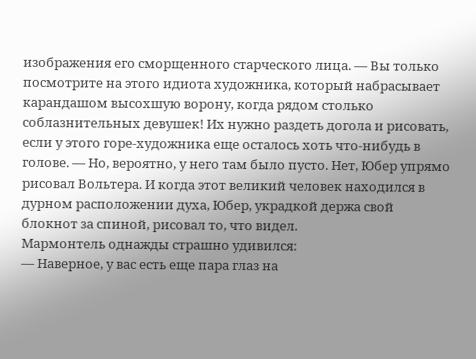изображения его сморщенного старческого лица. — Вы только посмотрите на этого идиота художника, который набрасывает карандашом высохшую ворону, когда рядом столько соблазнительных девушек! Их нужно раздеть догола и рисовать, если у этого горе-художника еще осталось хоть что-нибудь в голове. — Но, вероятно, у него там было пусто. Нет, Юбер упрямо рисовал Вольтера. И когда этот великий человек находился в дурном расположении духа, Юбер, украдкой держа свой блокнот за спиной, рисовал то, что видел.
Мармонтель однажды страшно удивился:
— Наверное, у вас есть еще пара глаз на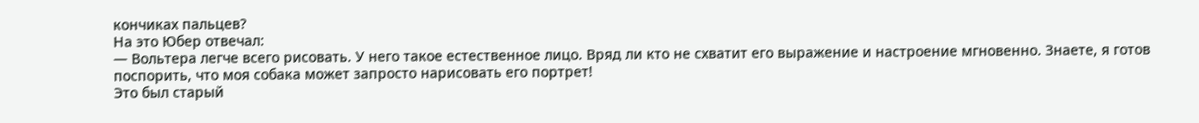кончиках пальцев?
На это Юбер отвечал:
— Вольтера легче всего рисовать. У него такое естественное лицо. Вряд ли кто не схватит его выражение и настроение мгновенно. Знаете, я готов поспорить, что моя собака может запросто нарисовать его портрет!
Это был старый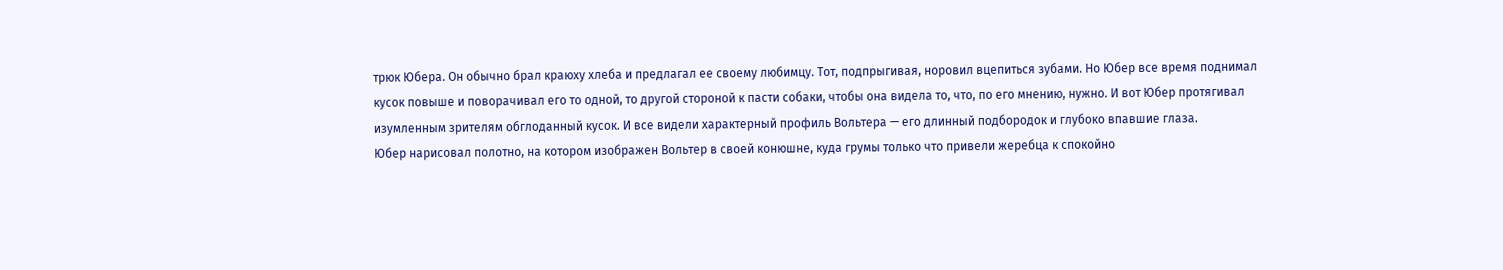трюк Юбера. Он обычно брал краюху хлеба и предлагал ее своему любимцу. Тот, подпрыгивая, норовил вцепиться зубами. Но Юбер все время поднимал кусок повыше и поворачивал его то одной, то другой стороной к пасти собаки, чтобы она видела то, что, по его мнению, нужно. И вот Юбер протягивал изумленным зрителям обглоданный кусок. И все видели характерный профиль Вольтера — его длинный подбородок и глубоко впавшие глаза.
Юбер нарисовал полотно, на котором изображен Вольтер в своей конюшне, куда грумы только что привели жеребца к спокойно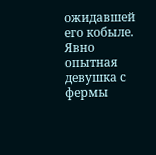ожидавшей его кобыле. Явно опытная девушка с фермы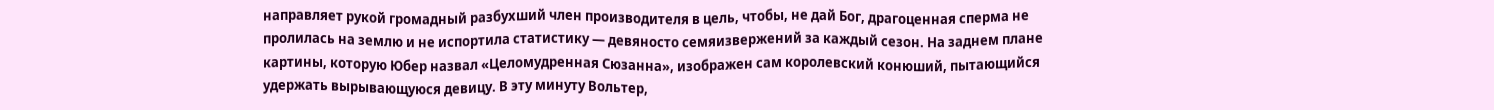направляет рукой громадный разбухший член производителя в цель, чтобы, не дай Бог, драгоценная сперма не пролилась на землю и не испортила статистику — девяносто семяизвержений за каждый сезон. На заднем плане картины, которую Юбер назвал «Целомудренная Сюзанна», изображен сам королевский конюший, пытающийся удержать вырывающуюся девицу. В эту минуту Вольтер,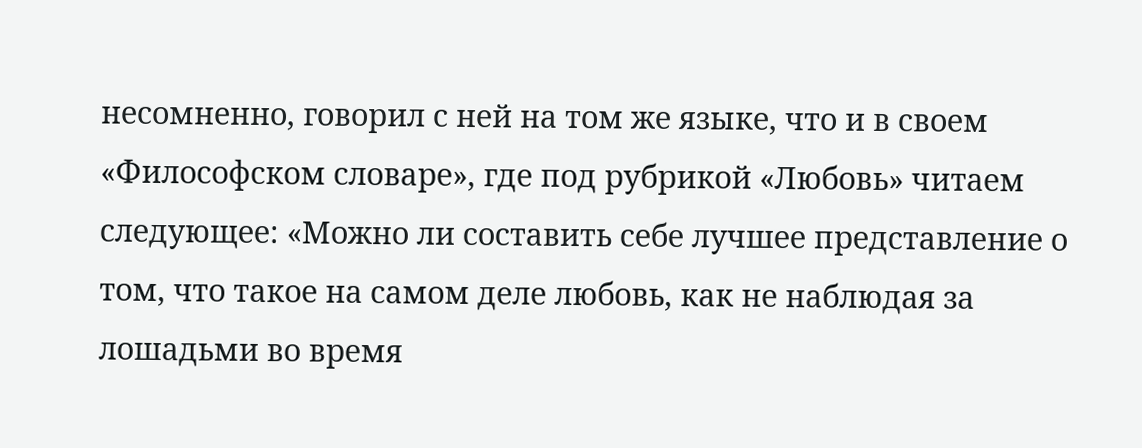несомненно, говорил с ней на том же языке, что и в своем «Философском словаре», где под рубрикой «Любовь» читаем следующее: «Можно ли составить себе лучшее представление о том, что такое на самом деле любовь, как не наблюдая за лошадьми во время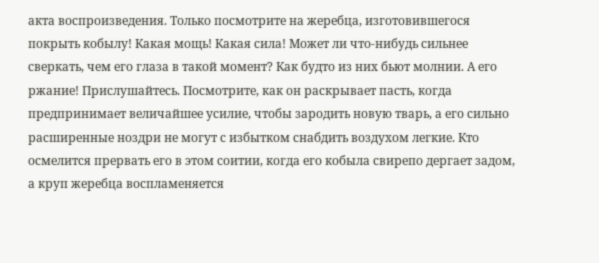акта воспроизведения. Только посмотрите на жеребца, изготовившегося покрыть кобылу! Какая мощь! Какая сила! Может ли что-нибудь сильнее сверкать, чем его глаза в такой момент? Как будто из них бьют молнии. А его ржание! Прислушайтесь. Посмотрите, как он раскрывает пасть, когда предпринимает величайшее усилие, чтобы зародить новую тварь, а его сильно расширенные ноздри не могут с избытком снабдить воздухом легкие. Кто осмелится прервать его в этом соитии, когда его кобыла свирепо дергает задом, а круп жеребца воспламеняется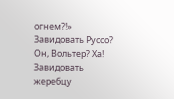огнем?!»
Завидовать Руссо? Он, Вольтер? Ха! Завидовать жеребцу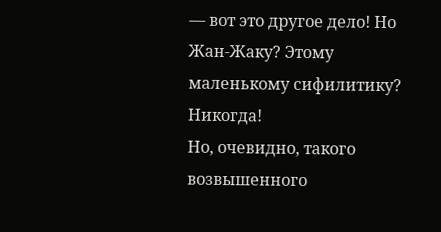— вот это другое дело! Но Жан-Жаку? Этому маленькому сифилитику? Никогда!
Но, очевидно, такого возвышенного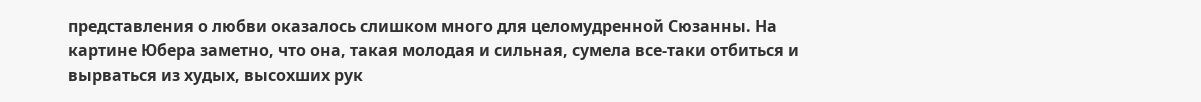представления о любви оказалось слишком много для целомудренной Сюзанны. На картине Юбера заметно, что она, такая молодая и сильная, сумела все-таки отбиться и вырваться из худых, высохших рук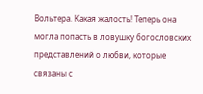Вольтера. Какая жалость! Теперь она могла попасть в ловушку богословских представлений о любви, которые связаны с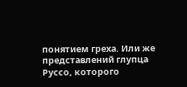понятием греха. Или же представлений глупца Руссо, которого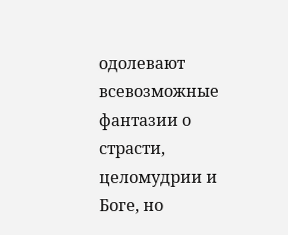одолевают всевозможные фантазии о страсти, целомудрии и Боге, но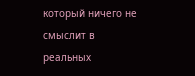который ничего не смыслит в реальных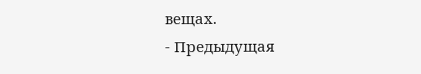вещах.
- Предыдущая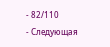- 82/110
- Следующая